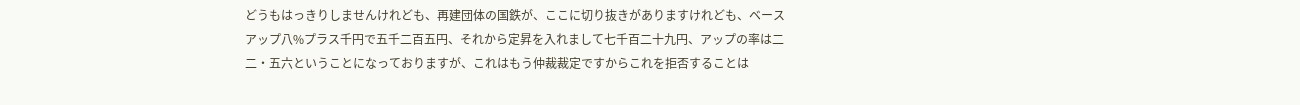どうもはっきりしませんけれども、再建団体の国鉄が、ここに切り抜きがありますけれども、ベースアップ八%プラス千円で五千二百五円、それから定昇を入れまして七千百二十九円、アップの率は二二・五六ということになっておりますが、これはもう仲裁裁定ですからこれを拒否することは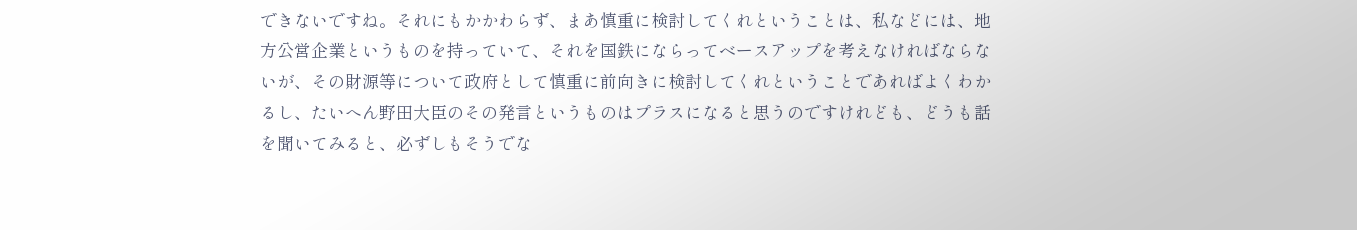できないですね。それにもかかわらず、まあ慎重に検討してくれということは、私などには、地方公営企業というものを持っていて、それを国鉄にならってベースアップを考えなければならないが、その財源等について政府として慎重に前向きに検討してくれということであればよくわかるし、たいへん野田大臣のその発言というものはプラスになると思うのですけれども、どうも話を聞いてみると、必ずしもそうでな